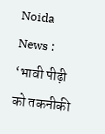Noida News : ‘भावी पीढ़ी को तकनीकी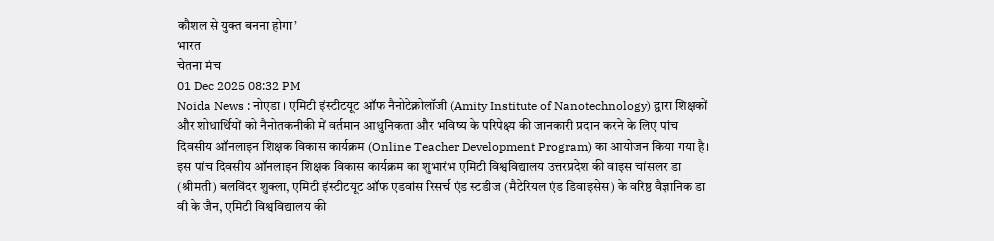कौशल से युक्त बनना होगा’
भारत
चेतना मंच
01 Dec 2025 08:32 PM
Noida News : नोएडा । एमिटी इंस्टीटयूट ऑफ नैनोटेक्नोलॉजी (Amity Institute of Nanotechnology) द्वारा शिक्षकों और शोधार्थियों को नैनोतकनीकी में वर्तमान आधुनिकता और भविष्य के परिपेक्ष्य की जानकारी प्रदान करने के लिए पांच दिवसीय ऑनलाइन शिक्षक विकास कार्यक्रम (Online Teacher Development Program) का आयोजन किया गया है। इस पांच दिवसीय ऑनलाइन शिक्षक विकास कार्यक्रम का शुभारंभ एमिटी विश्वविद्यालय उत्तरप्रदेश की वाइस चांसलर डा (श्रीमती) बलविंदर शुक्ला, एमिटी इंस्टीटयूट ऑफ एडवांस रिसर्च एंड स्टडीज (मैटेरियल एंड डिवाइसेस) के वरिष्ठ वैज्ञानिक डा वी के जैन, एमिटी विश्वविद्यालय की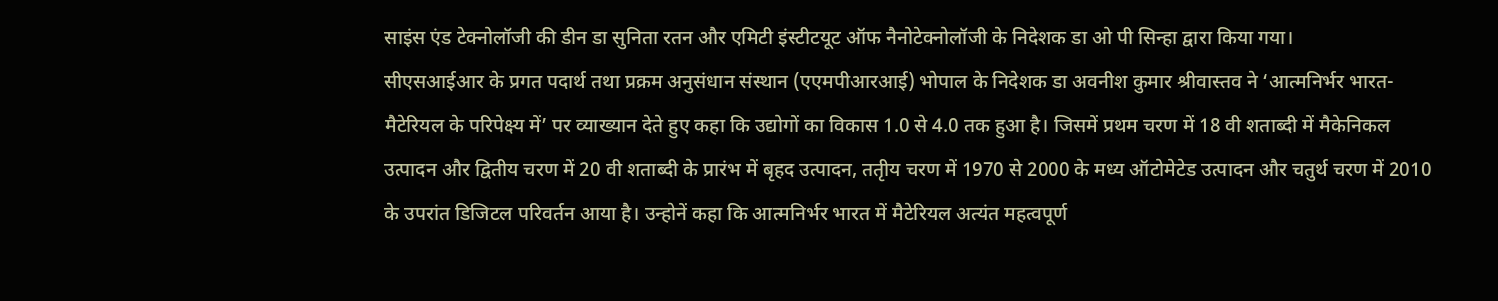साइंस एंड टेक्नोलॉजी की डीन डा सुनिता रतन और एमिटी इंस्टीटयूट ऑफ नैनोटेक्नोलॉजी के निदेशक डा ओ पी सिन्हा द्वारा किया गया।
सीएसआईआर के प्रगत पदार्थ तथा प्रक्रम अनुसंधान संस्थान (एएमपीआरआई) भोपाल के निदेशक डा अवनीश कुमार श्रीवास्तव ने ‘आत्मनिर्भर भारत- मैटेरियल के परिपेक्ष्य में’ पर व्याख्यान देते हुए कहा कि उद्योगों का विकास 1.0 से 4.0 तक हुआ है। जिसमें प्रथम चरण में 18 वी शताब्दी में मैकेनिकल उत्पादन और द्वितीय चरण में 20 वी शताब्दी के प्रारंभ में बृहद उत्पादन, ततृीय चरण में 1970 से 2000 के मध्य ऑटोमेटेड उत्पादन और चतुर्थ चरण में 2010 के उपरांत डिजिटल परिवर्तन आया है। उन्होनें कहा कि आत्मनिर्भर भारत में मैटेरियल अत्यंत महत्वपूर्ण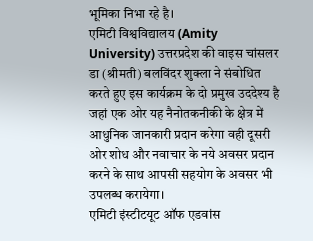भूमिका निभा रहे है।
एमिटी विश्वविद्यालय (Amity University) उत्तरप्रदेश की वाइस चांसलर डा (श्रीमती) बलविंदर शुक्ला ने संबोधित करते हुए इस कार्यक्रम के दो प्रमुख उददेश्य है जहां एक ओर यह नैनोतकनीकी के क्षेत्र में आधुनिक जानकारी प्रदान करेगा वही दूसरी ओर शोध और नवाचार के नये अवसर प्रदान करने के साथ आपसी सहयोग के अवसर भी उपलब्ध करायेगा।
एमिटी इंस्टीटयूट ऑफ एडवांस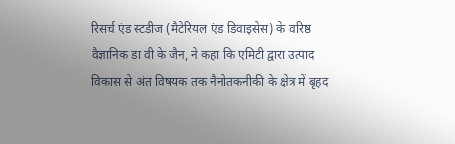रिसर्च एंड स्टडीज (मैटेरियल एंड डिवाइसेस) के वरिष्ठ वैज्ञानिक डा वी के जैन, ने कहा कि एमिटी द्वारा उत्पाद विकास से अंत विषयक तक नैनोतकनीकी के क्षेत्र में बृहद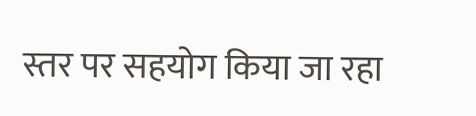स्तर पर सहयोग किया जा रहा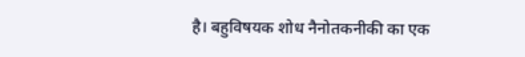है। बहुविषयक शोध नैनोतकनीकी का एक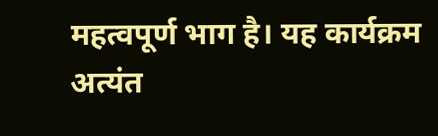महत्वपूर्ण भाग है। यह कार्यक्रम अत्यंत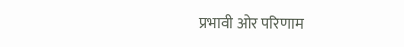प्रभावी ओर परिणाम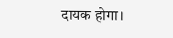दायक होगा।